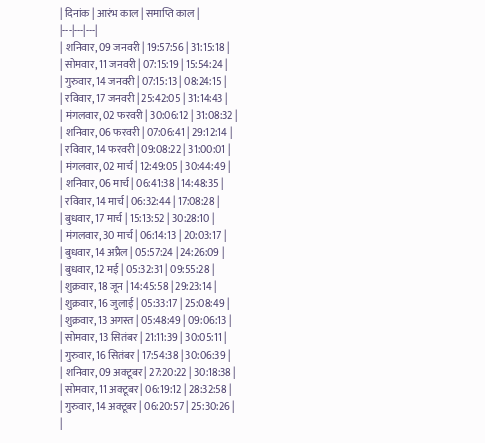| दिनांक | आरंभ काल | समाप्ति काल |
|---|---|---|
| शनिवार, 09 जनवरी | 19:57:56 | 31:15:18 |
| सोमवार, 11 जनवरी | 07:15:19 | 15:54:24 |
| गुरुवार, 14 जनवरी | 07:15:13 | 08:24:15 |
| रविवार, 17 जनवरी | 25:42:05 | 31:14:43 |
| मंगलवार, 02 फरवरी | 30:06:12 | 31:08:32 |
| शनिवार, 06 फरवरी | 07:06:41 | 29:12:14 |
| रविवार, 14 फरवरी | 09:08:22 | 31:00:01 |
| मंगलवार, 02 मार्च | 12:49:05 | 30:44:49 |
| शनिवार, 06 मार्च | 06:41:38 | 14:48:35 |
| रविवार, 14 मार्च | 06:32:44 | 17:08:28 |
| बुधवार, 17 मार्च | 15:13:52 | 30:28:10 |
| मंगलवार, 30 मार्च | 06:14:13 | 20:03:17 |
| बुधवार, 14 अप्रैल | 05:57:24 | 24:26:09 |
| बुधवार, 12 मई | 05:32:31 | 09:55:28 |
| शुक्रवार, 18 जून | 14:45:58 | 29:23:14 |
| शुक्रवार, 16 जुलाई | 05:33:17 | 25:08:49 |
| शुक्रवार, 13 अगस्त | 05:48:49 | 09:06:13 |
| सोमवार, 13 सितंबर | 21:11:39 | 30:05:11 |
| गुरुवार, 16 सितंबर | 17:54:38 | 30:06:39 |
| शनिवार, 09 अक्टूबर | 27:20:22 | 30:18:38 |
| सोमवार, 11 अक्टूबर | 06:19:12 | 28:32:58 |
| गुरुवार, 14 अक्टूबर | 06:20:57 | 25:30:26 |
|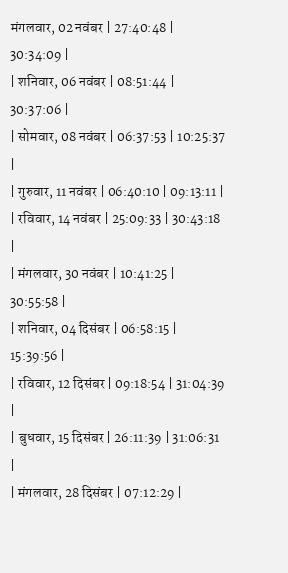मंगलवार, 02 नवंबर | 27:40:48 | 30:34:09 |
| शनिवार, 06 नवंबर | 08:51:44 | 30:37:06 |
| सोमवार, 08 नवंबर | 06:37:53 | 10:25:37 |
| गुरुवार, 11 नवंबर | 06:40:10 | 09:13:11 |
| रविवार, 14 नवंबर | 25:09:33 | 30:43:18 |
| मंगलवार, 30 नवंबर | 10:41:25 | 30:55:58 |
| शनिवार, 04 दिसंबर | 06:58:15 | 15:39:56 |
| रविवार, 12 दिसंबर | 09:18:54 | 31:04:39 |
| बुधवार, 15 दिसंबर | 26:11:39 | 31:06:31 |
| मंगलवार, 28 दिसंबर | 07:12:29 |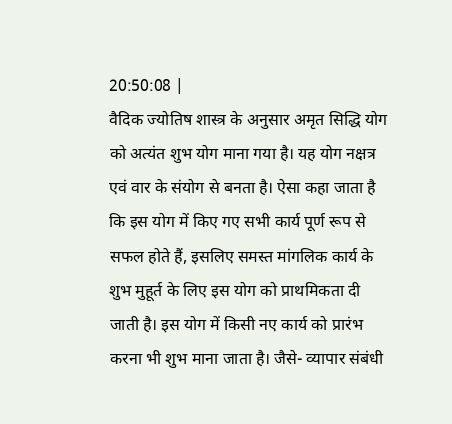20:50:08 |
वैदिक ज्योतिष शास्त्र के अनुसार अमृत सिद्धि योग को अत्यंत शुभ योग माना गया है। यह योग नक्षत्र एवं वार के संयोग से बनता है। ऐसा कहा जाता है कि इस योग में किए गए सभी कार्य पूर्ण रूप से सफल होते हैं, इसलिए समस्त मांगलिक कार्य के शुभ मुहूर्त के लिए इस योग को प्राथमिकता दी जाती है। इस योग में किसी नए कार्य को प्रारंभ करना भी शुभ माना जाता है। जैसे- व्यापार संबंधी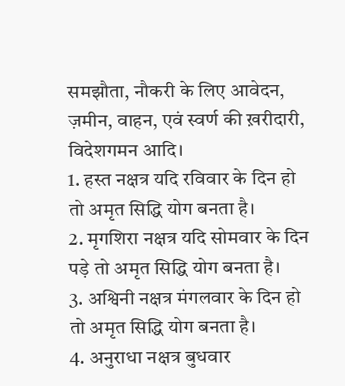समझौता, नौकरी के लिए आवेदन, ज़मीन, वाहन, एवं स्वर्ण की ख़रीदारी, विदेशगमन आदि।
1. हस्त नक्षत्र यदि रविवार के दिन हो तो अमृत सिद्धि योग बनता है।
2. मृगशिरा नक्षत्र यदि सोमवार के दिन पड़े तो अमृत सिद्धि योग बनता है।
3. अश्विनी नक्षत्र मंगलवार के दिन हो तो अमृत सिद्धि योग बनता है।
4. अनुराधा नक्षत्र बुधवार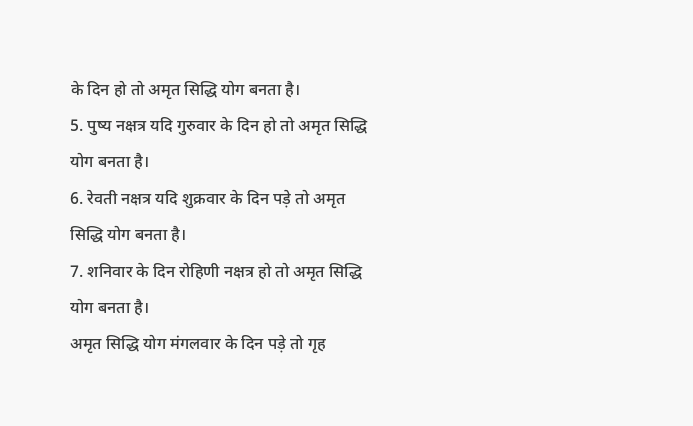के दिन हो तो अमृत सिद्धि योग बनता है।
5. पुष्य नक्षत्र यदि गुरुवार के दिन हो तो अमृत सिद्धि योग बनता है।
6. रेवती नक्षत्र यदि शुक्रवार के दिन पड़े तो अमृत सिद्धि योग बनता है।
7. शनिवार के दिन रोहिणी नक्षत्र हो तो अमृत सिद्धि योग बनता है।
अमृत सिद्धि योग मंगलवार के दिन पड़े तो गृह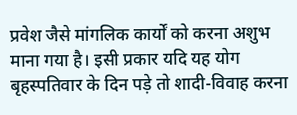प्रवेश जैसे मांगलिक कार्यों को करना अशुभ माना गया है। इसी प्रकार यदि यह योग बृहस्पतिवार के दिन पड़े तो शादी-विवाह करना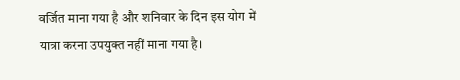वर्जित माना गया है और शनिवार के दिन इस योग में यात्रा करना उपयुक्त नहीं माना गया है।